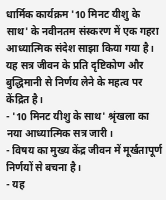धार्मिक कार्यक्रम '10 मिनट यीशु के साथ' के नवीनतम संस्करण में एक गहरा आध्यात्मिक संदेश साझा किया गया है। यह सत्र जीवन के प्रति दृष्टिकोण और बुद्धिमानी से निर्णय लेने के महत्व पर केंद्रित है।
- '10 मिनट यीशु के साथ' श्रृंखला का नया आध्यात्मिक सत्र जारी।
- विषय का मुख्य केंद्र जीवन में मूर्खतापूर्ण निर्णयों से बचना है।
- यह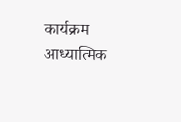कार्यक्रम आध्यात्मिक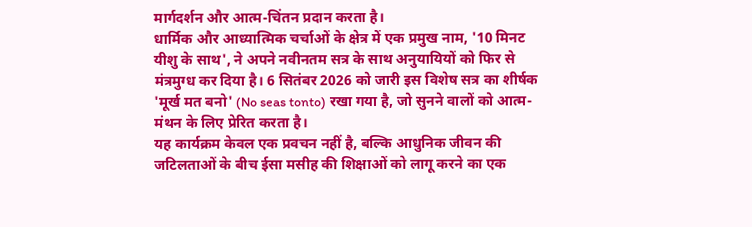मार्गदर्शन और आत्म-चिंतन प्रदान करता है।
धार्मिक और आध्यात्मिक चर्चाओं के क्षेत्र में एक प्रमुख नाम, '10 मिनट यीशु के साथ', ने अपने नवीनतम सत्र के साथ अनुयायियों को फिर से मंत्रमुग्ध कर दिया है। 6 सितंबर 2026 को जारी इस विशेष सत्र का शीर्षक 'मूर्ख मत बनो' (No seas tonto) रखा गया है, जो सुनने वालों को आत्म-मंथन के लिए प्रेरित करता है।
यह कार्यक्रम केवल एक प्रवचन नहीं है, बल्कि आधुनिक जीवन की जटिलताओं के बीच ईसा मसीह की शिक्षाओं को लागू करने का एक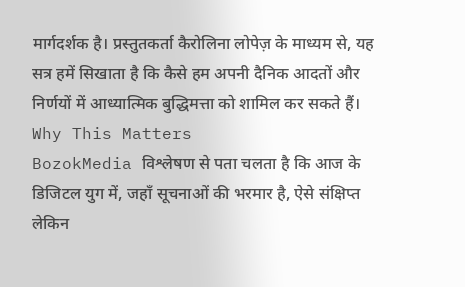मार्गदर्शक है। प्रस्तुतकर्ता कैरोलिना लोपेज़ के माध्यम से, यह सत्र हमें सिखाता है कि कैसे हम अपनी दैनिक आदतों और निर्णयों में आध्यात्मिक बुद्धिमत्ता को शामिल कर सकते हैं।
Why This Matters
BozokMedia विश्लेषण से पता चलता है कि आज के डिजिटल युग में, जहाँ सूचनाओं की भरमार है, ऐसे संक्षिप्त लेकिन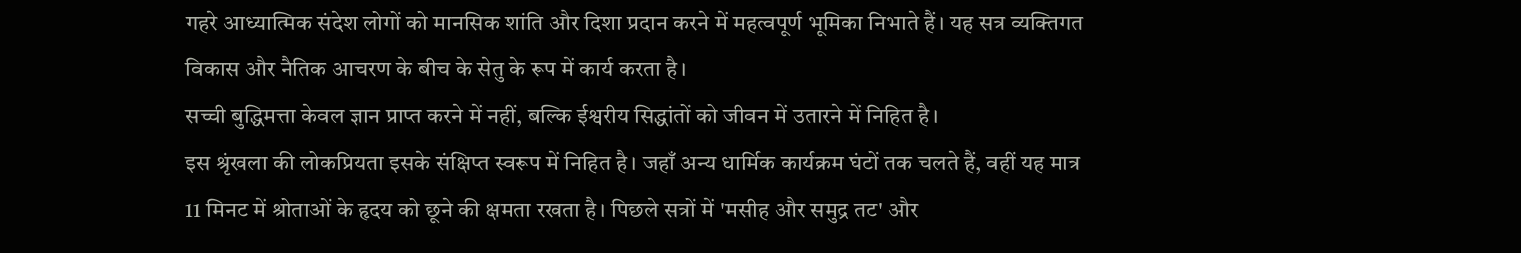गहरे आध्यात्मिक संदेश लोगों को मानसिक शांति और दिशा प्रदान करने में महत्वपूर्ण भूमिका निभाते हैं। यह सत्र व्यक्तिगत विकास और नैतिक आचरण के बीच के सेतु के रूप में कार्य करता है।
सच्ची बुद्धिमत्ता केवल ज्ञान प्राप्त करने में नहीं, बल्कि ईश्वरीय सिद्धांतों को जीवन में उतारने में निहित है।
इस श्रृंखला की लोकप्रियता इसके संक्षिप्त स्वरूप में निहित है। जहाँ अन्य धार्मिक कार्यक्रम घंटों तक चलते हैं, वहीं यह मात्र 11 मिनट में श्रोताओं के हृदय को छूने की क्षमता रखता है। पिछले सत्रों में 'मसीह और समुद्र तट' और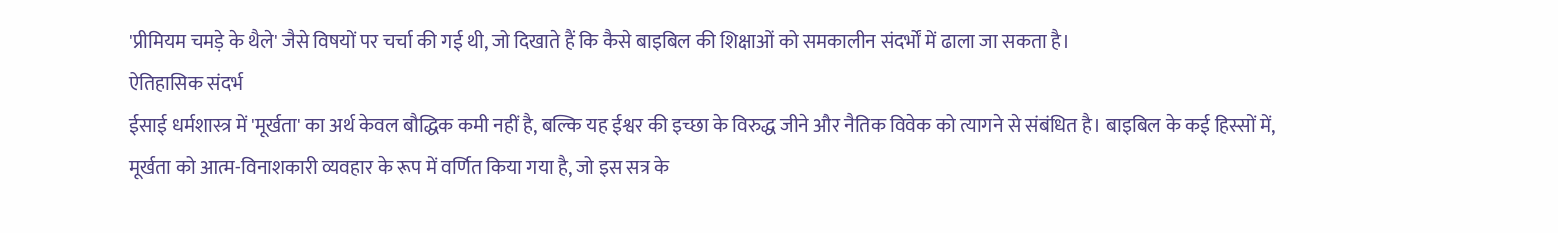'प्रीमियम चमड़े के थैले' जैसे विषयों पर चर्चा की गई थी, जो दिखाते हैं कि कैसे बाइबिल की शिक्षाओं को समकालीन संदर्भों में ढाला जा सकता है।
ऐतिहासिक संदर्भ
ईसाई धर्मशास्त्र में 'मूर्खता' का अर्थ केवल बौद्धिक कमी नहीं है, बल्कि यह ईश्वर की इच्छा के विरुद्ध जीने और नैतिक विवेक को त्यागने से संबंधित है। बाइबिल के कई हिस्सों में, मूर्खता को आत्म-विनाशकारी व्यवहार के रूप में वर्णित किया गया है, जो इस सत्र के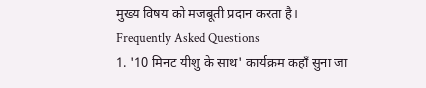मुख्य विषय को मजबूती प्रदान करता है।
Frequently Asked Questions
1. '10 मिनट यीशु के साथ' कार्यक्रम कहाँ सुना जा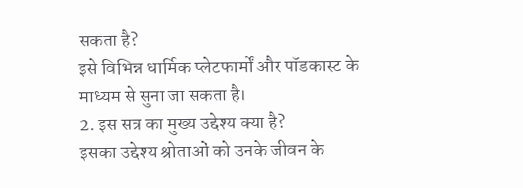सकता है?
इसे विभिन्न धार्मिक प्लेटफार्मों और पॉडकास्ट के माध्यम से सुना जा सकता है।
2. इस सत्र का मुख्य उद्देश्य क्या है?
इसका उद्देश्य श्रोताओं को उनके जीवन के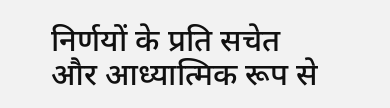निर्णयों के प्रति सचेत और आध्यात्मिक रूप से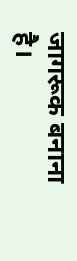जागरूक बनाना है।